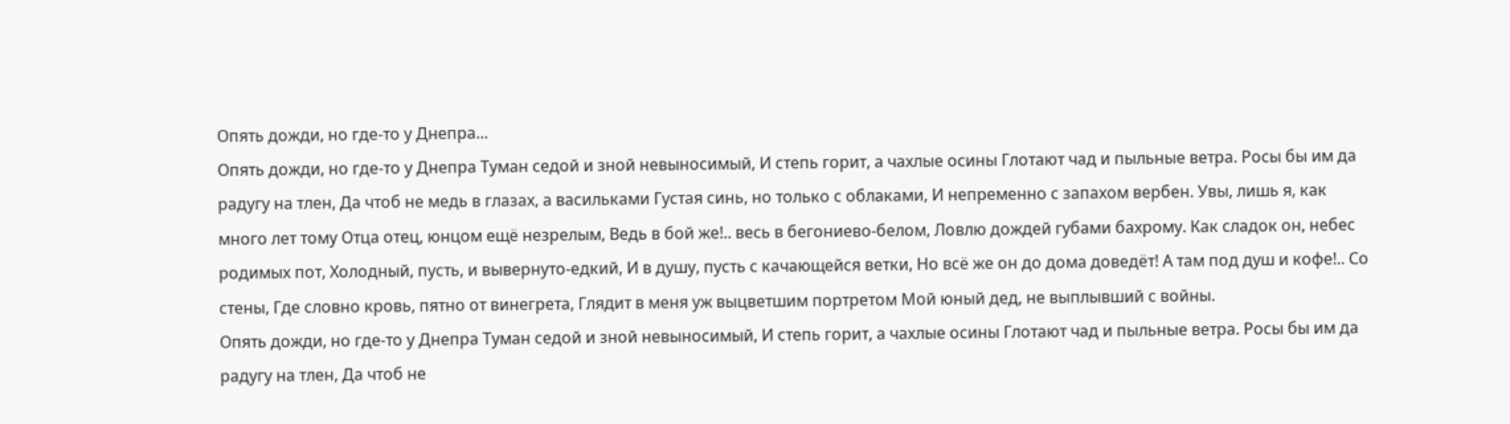Опять дожди, но где-то у Днепра...
Опять дожди, но где-то у Днепра Туман седой и зной невыносимый, И степь горит, а чахлые осины Глотают чад и пыльные ветра. Росы бы им да радугу на тлен, Да чтоб не медь в глазах, а васильками Густая синь, но только с облаками, И непременно с запахом вербен. Увы, лишь я, как много лет тому Отца отец, юнцом ещё незрелым, Ведь в бой же!.. весь в бегониево-белом, Ловлю дождей губами бахрому. Как сладок он, небес родимых пот, Холодный, пусть, и вывернуто-едкий, И в душу, пусть с качающейся ветки, Но всё же он до дома доведёт! А там под душ и кофе!.. Со стены, Где словно кровь, пятно от винегрета, Глядит в меня уж выцветшим портретом Мой юный дед, не выплывший с войны.
Опять дожди, но где-то у Днепра Туман седой и зной невыносимый, И степь горит, а чахлые осины Глотают чад и пыльные ветра. Росы бы им да радугу на тлен, Да чтоб не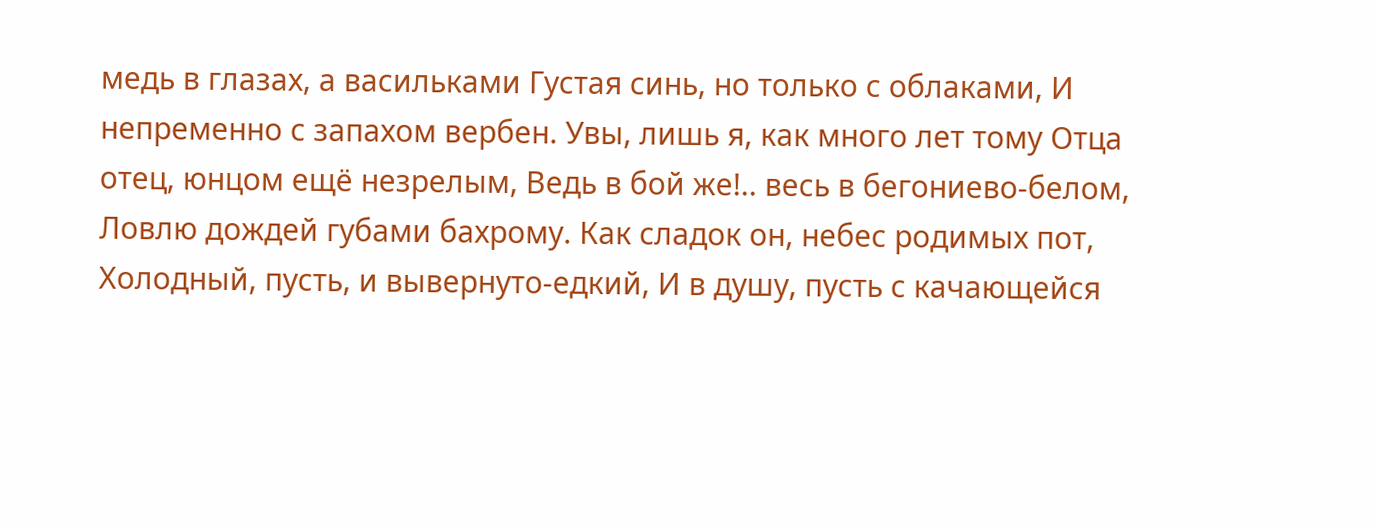медь в глазах, а васильками Густая синь, но только с облаками, И непременно с запахом вербен. Увы, лишь я, как много лет тому Отца отец, юнцом ещё незрелым, Ведь в бой же!.. весь в бегониево-белом, Ловлю дождей губами бахрому. Как сладок он, небес родимых пот, Холодный, пусть, и вывернуто-едкий, И в душу, пусть с качающейся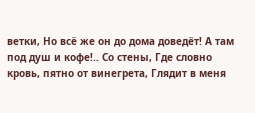ветки, Но всё же он до дома доведёт! А там под душ и кофе!.. Со стены, Где словно кровь, пятно от винегрета, Глядит в меня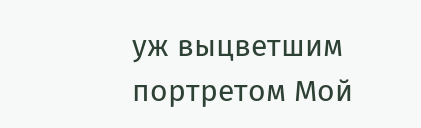уж выцветшим портретом Мой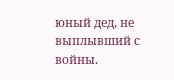юный дед, не выплывший с войны.